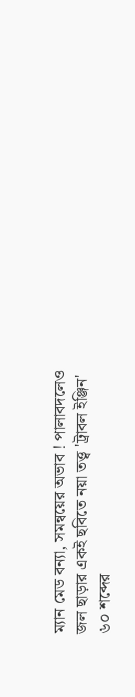ম্যান মেড বন্যা, সমন্বয়ের অভাব ! পালাবদলেও জল ছাড়ার একই ছবিতে নয়া তত্ত্ব 'ট্রাবল ইঞ্জিন'
৬০ শব্দের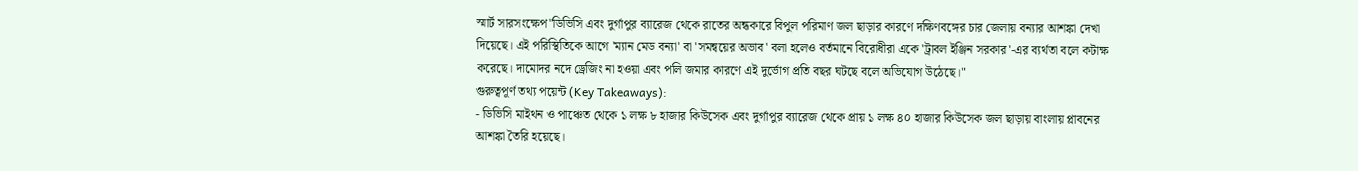স্মার্ট সারসংক্ষেপ"ডিভিসি এবং দুর্গাপুর ব্যারেজ থেকে রাতের অন্ধকারে বিপুল পরিমাণ জল ছাড়ার কারণে দক্ষিণবঙ্গের চার জেলায় বন্যার আশঙ্কা দেখা দিয়েছে। এই পরিস্থিতিকে আগে 'ম্যান মেড বন্যা' বা 'সমন্বয়ের অভাব' বলা হলেও বর্তমানে বিরোধীরা একে 'ট্রাবল ইঞ্জিন সরকার'-এর ব্যর্থতা বলে কটাক্ষ করেছে। দামোদর নদে ড্রেজিং না হওয়া এবং পলি জমার কারণে এই দুর্ভোগ প্রতি বছর ঘটছে বলে অভিযোগ উঠেছে।"
গুরুত্বপূর্ণ তথ্য পয়েন্ট (Key Takeaways):
- ডিভিসি মাইথন ও পাঞ্চেত থেকে ১ লক্ষ ৮ হাজার কিউসেক এবং দুর্গাপুর ব্যারেজ থেকে প্রায় ১ লক্ষ ৪০ হাজার কিউসেক জল ছাড়ায় বাংলায় প্লাবনের আশঙ্কা তৈরি হয়েছে।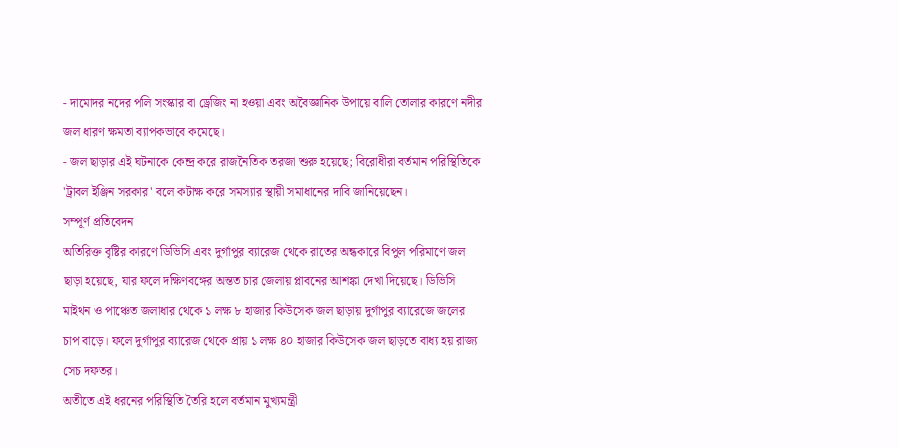- দামোদর নদের পলি সংস্কার বা ড্রেজিং না হওয়া এবং অবৈজ্ঞানিক উপায়ে বালি তোলার কারণে নদীর জল ধারণ ক্ষমতা ব্যাপকভাবে কমেছে।
- জল ছাড়ার এই ঘটনাকে কেন্দ্র করে রাজনৈতিক তরজা শুরু হয়েছে; বিরোধীরা বর্তমান পরিস্থিতিকে 'ট্রাবল ইঞ্জিন সরকার' বলে কটাক্ষ করে সমস্যার স্থায়ী সমাধানের দাবি জানিয়েছেন।
সম্পূর্ণ প্রতিবেদন
অতিরিক্ত বৃষ্টির কারণে ডিভিসি এবং দুর্গাপুর ব্যারেজ থেকে রাতের অন্ধকারে বিপুল পরিমাণে জল ছাড়া হয়েছে, যার ফলে দক্ষিণবঙ্গের অন্তত চার জেলায় প্লাবনের আশঙ্কা দেখা দিয়েছে। ডিভিসি মাইথন ও পাঞ্চেত জলাধার থেকে ১ লক্ষ ৮ হাজার কিউসেক জল ছাড়ায় দুর্গাপুর ব্যারেজে জলের চাপ বাড়ে। ফলে দুর্গাপুর ব্যারেজ থেকে প্রায় ১ লক্ষ ৪০ হাজার কিউসেক জল ছাড়তে বাধ্য হয় রাজ্য সেচ দফতর।
অতীতে এই ধরনের পরিস্থিতি তৈরি হলে বর্তমান মুখ্যমন্ত্রী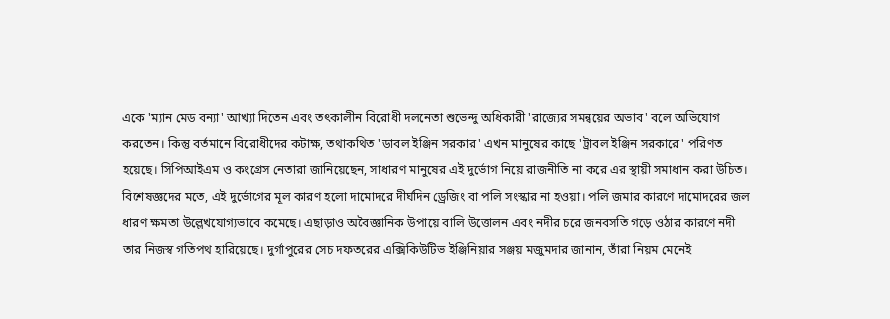একে 'ম্যান মেড বন্যা' আখ্যা দিতেন এবং তৎকালীন বিরোধী দলনেতা শুভেন্দু অধিকারী 'রাজ্যের সমন্বয়ের অভাব' বলে অভিযোগ করতেন। কিন্তু বর্তমানে বিরোধীদের কটাক্ষ, তথাকথিত 'ডাবল ইঞ্জিন সরকার' এখন মানুষের কাছে 'ট্রাবল ইঞ্জিন সরকারে' পরিণত হয়েছে। সিপিআইএম ও কংগ্রেস নেতারা জানিয়েছেন, সাধারণ মানুষের এই দুর্ভোগ নিয়ে রাজনীতি না করে এর স্থায়ী সমাধান করা উচিত।
বিশেষজ্ঞদের মতে, এই দুর্ভোগের মূল কারণ হলো দামোদরে দীর্ঘদিন ড্রেজিং বা পলি সংস্কার না হওয়া। পলি জমার কারণে দামোদরের জল ধারণ ক্ষমতা উল্লেখযোগ্যভাবে কমেছে। এছাড়াও অবৈজ্ঞানিক উপায়ে বালি উত্তোলন এবং নদীর চরে জনবসতি গড়ে ওঠার কারণে নদী তার নিজস্ব গতিপথ হারিয়েছে। দুর্গাপুরের সেচ দফতরের এক্সিকিউটিভ ইঞ্জিনিয়ার সঞ্জয় মজুমদার জানান, তাঁরা নিয়ম মেনেই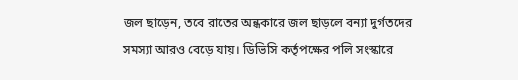জল ছাড়েন, তবে রাতের অন্ধকারে জল ছাড়লে বন্যা দুর্গতদের সমস্যা আরও বেড়ে যায়। ডিভিসি কর্তৃপক্ষের পলি সংস্কারে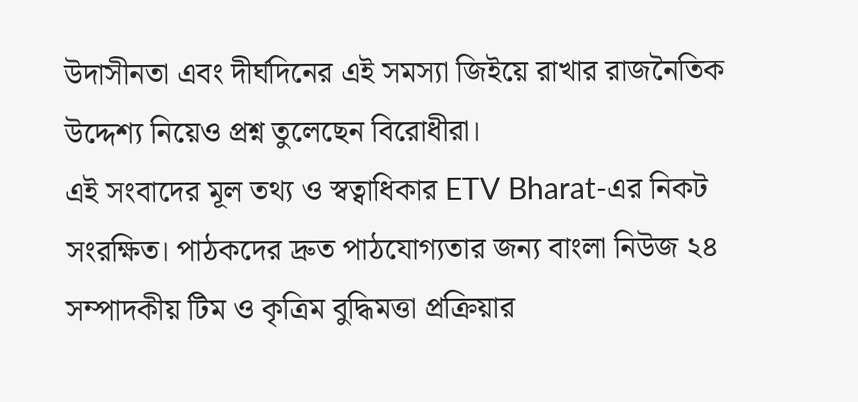উদাসীনতা এবং দীর্ঘদিনের এই সমস্যা জিইয়ে রাখার রাজনৈতিক উদ্দেশ্য নিয়েও প্রশ্ন তুলেছেন বিরোধীরা।
এই সংবাদের মূল তথ্য ও স্বত্বাধিকার ETV Bharat-এর নিকট সংরক্ষিত। পাঠকদের দ্রুত পাঠযোগ্যতার জন্য বাংলা নিউজ ২৪ সম্পাদকীয় টিম ও কৃত্রিম বুদ্ধিমত্তা প্রক্রিয়ার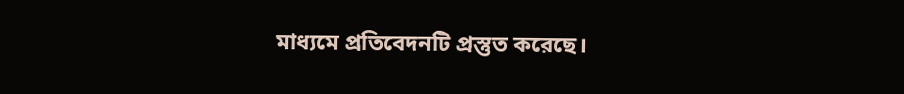মাধ্যমে প্রতিবেদনটি প্রস্তুত করেছে।